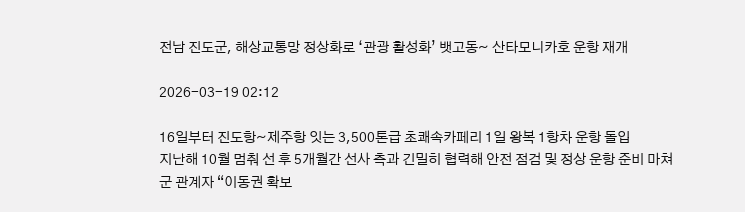전남 진도군, 해상교통망 정상화로 ‘관광 활성화’ 뱃고동~ 산타모니카호 운항 재개

2026-03-19 02:12

16일부터 진도항~제주항 잇는 3,500톤급 초쾌속카페리 1일 왕복 1항차 운항 돌입
지난해 10월 멈춰 선 후 5개월간 선사 측과 긴밀히 협력해 안전 점검 및 정상 운항 준비 마쳐
군 관계자 “이동권 확보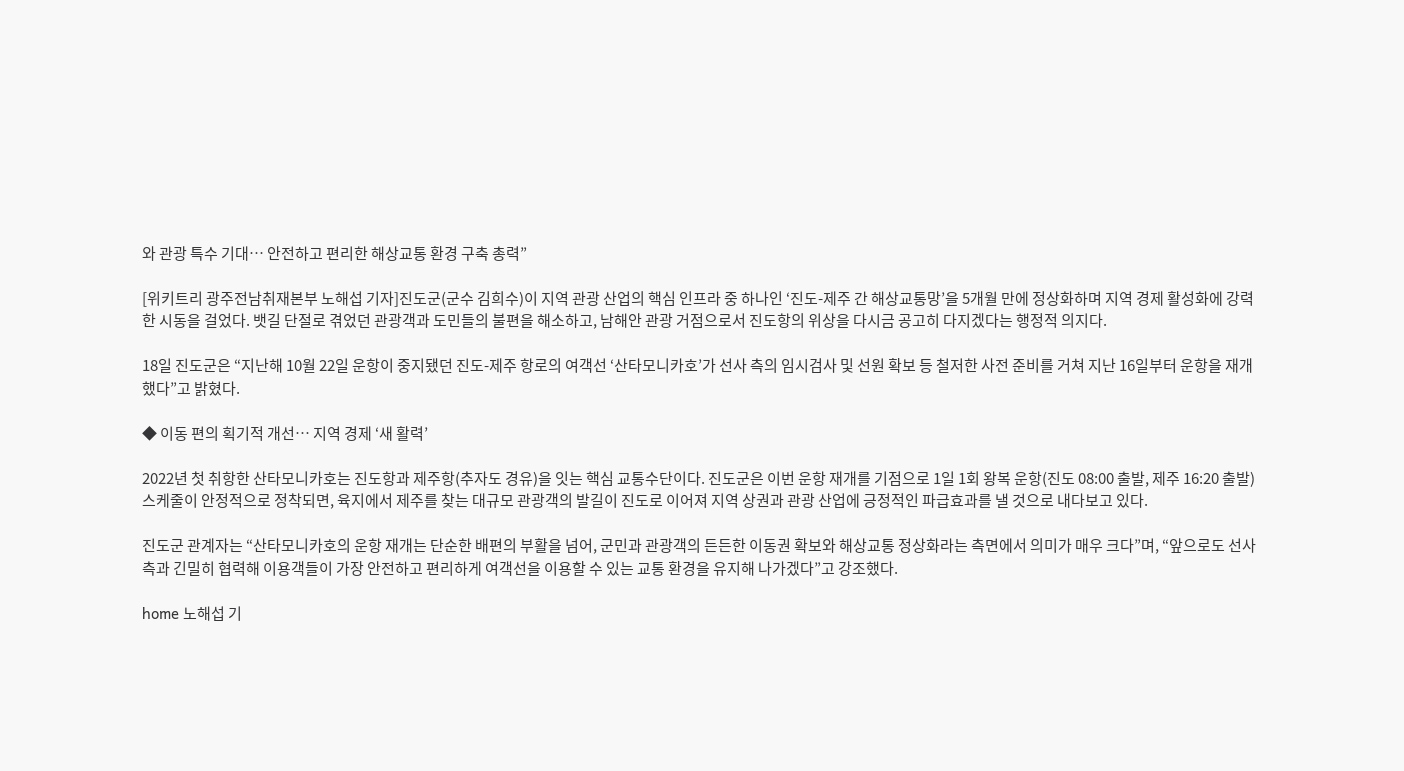와 관광 특수 기대… 안전하고 편리한 해상교통 환경 구축 총력”

[위키트리 광주전남취재본부 노해섭 기자]진도군(군수 김희수)이 지역 관광 산업의 핵심 인프라 중 하나인 ‘진도-제주 간 해상교통망’을 5개월 만에 정상화하며 지역 경제 활성화에 강력한 시동을 걸었다. 뱃길 단절로 겪었던 관광객과 도민들의 불편을 해소하고, 남해안 관광 거점으로서 진도항의 위상을 다시금 공고히 다지겠다는 행정적 의지다.

18일 진도군은 “지난해 10월 22일 운항이 중지됐던 진도-제주 항로의 여객선 ‘산타모니카호’가 선사 측의 임시검사 및 선원 확보 등 철저한 사전 준비를 거쳐 지난 16일부터 운항을 재개했다”고 밝혔다.

◆ 이동 편의 획기적 개선… 지역 경제 ‘새 활력’

2022년 첫 취항한 산타모니카호는 진도항과 제주항(추자도 경유)을 잇는 핵심 교통수단이다. 진도군은 이번 운항 재개를 기점으로 1일 1회 왕복 운항(진도 08:00 출발, 제주 16:20 출발) 스케줄이 안정적으로 정착되면, 육지에서 제주를 찾는 대규모 관광객의 발길이 진도로 이어져 지역 상권과 관광 산업에 긍정적인 파급효과를 낼 것으로 내다보고 있다.

진도군 관계자는 “산타모니카호의 운항 재개는 단순한 배편의 부활을 넘어, 군민과 관광객의 든든한 이동권 확보와 해상교통 정상화라는 측면에서 의미가 매우 크다”며, “앞으로도 선사 측과 긴밀히 협력해 이용객들이 가장 안전하고 편리하게 여객선을 이용할 수 있는 교통 환경을 유지해 나가겠다”고 강조했다.

home 노해섭 기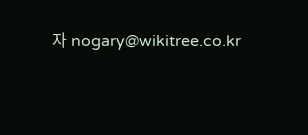자 nogary@wikitree.co.kr